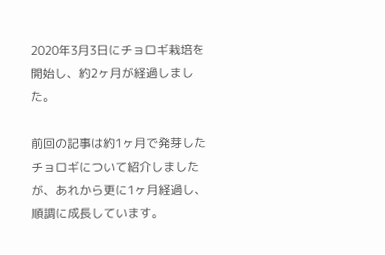2020年3月3日にチョロギ栽培を開始し、約2ヶ月が経過しました。

前回の記事は約1ヶ月で発芽したチョロギについて紹介しましたが、あれから更に1ヶ月経過し、順調に成長しています。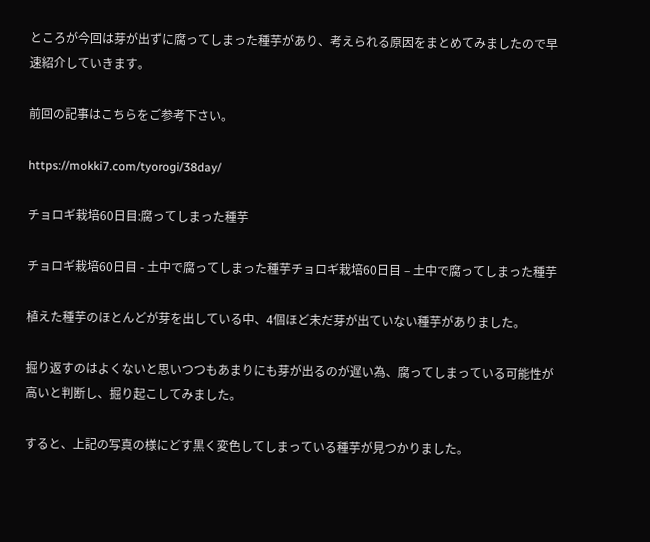ところが今回は芽が出ずに腐ってしまった種芋があり、考えられる原因をまとめてみましたので早速紹介していきます。

前回の記事はこちらをご参考下さい。

https://mokki7.com/tyorogi/38day/

チョロギ栽培60日目:腐ってしまった種芋

チョロギ栽培60日目 - 土中で腐ってしまった種芋チョロギ栽培60日目 – 土中で腐ってしまった種芋

植えた種芋のほとんどが芽を出している中、4個ほど未だ芽が出ていない種芋がありました。

掘り返すのはよくないと思いつつもあまりにも芽が出るのが遅い為、腐ってしまっている可能性が高いと判断し、掘り起こしてみました。

すると、上記の写真の様にどす黒く変色してしまっている種芋が見つかりました。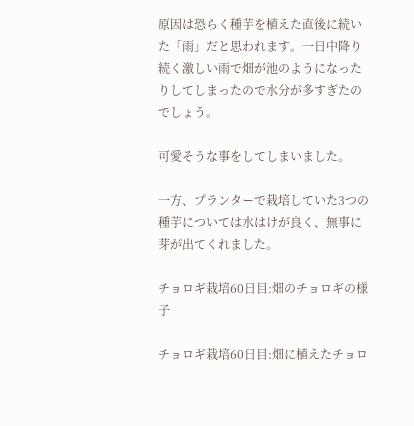原因は恐らく種芋を植えた直後に続いた「雨」だと思われます。一日中降り続く激しい雨で畑が池のようになったりしてしまったので水分が多すぎたのでしょう。

可愛そうな事をしてしまいました。

一方、プランターで栽培していた3つの種芋については水はけが良く、無事に芽が出てくれました。

チョロギ栽培60日目:畑のチョロギの様子

チョロギ栽培60日目:畑に植えたチョロ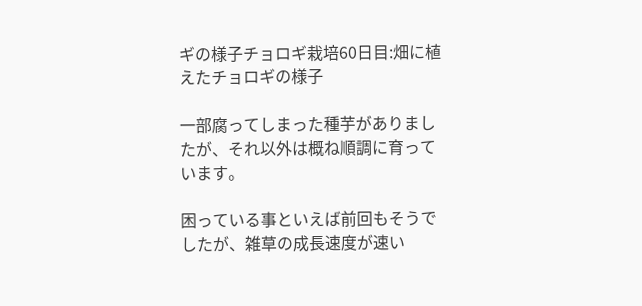ギの様子チョロギ栽培60日目:畑に植えたチョロギの様子

一部腐ってしまった種芋がありましたが、それ以外は概ね順調に育っています。

困っている事といえば前回もそうでしたが、雑草の成長速度が速い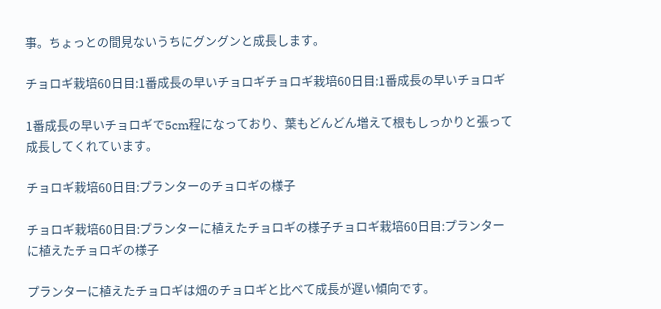事。ちょっとの間見ないうちにグングンと成長します。

チョロギ栽培60日目:1番成長の早いチョロギチョロギ栽培60日目:1番成長の早いチョロギ

1番成長の早いチョロギで5cm程になっており、葉もどんどん増えて根もしっかりと張って成長してくれています。

チョロギ栽培60日目:プランターのチョロギの様子

チョロギ栽培60日目:プランターに植えたチョロギの様子チョロギ栽培60日目:プランターに植えたチョロギの様子

プランターに植えたチョロギは畑のチョロギと比べて成長が遅い傾向です。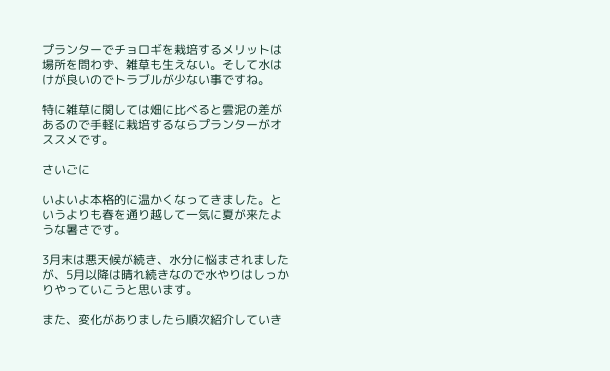プランターでチョロギを栽培するメリットは場所を問わず、雑草も生えない。そして水はけが良いのでトラブルが少ない事ですね。

特に雑草に関しては畑に比べると雲泥の差があるので手軽に栽培するならプランターがオススメです。

さいごに

いよいよ本格的に温かくなってきました。というよりも春を通り越して一気に夏が来たような暑さです。

3月末は悪天候が続き、水分に悩まされましたが、5月以降は晴れ続きなので水やりはしっかりやっていこうと思います。

また、変化がありましたら順次紹介していき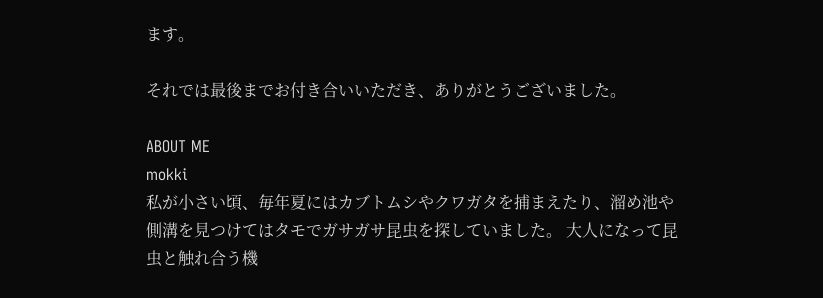ます。

それでは最後までお付き合いいただき、ありがとうございました。

ABOUT ME
mokki
私が小さい頃、毎年夏にはカブトムシやクワガタを捕まえたり、溜め池や側溝を見つけてはタモでガサガサ昆虫を探していました。 大人になって昆虫と触れ合う機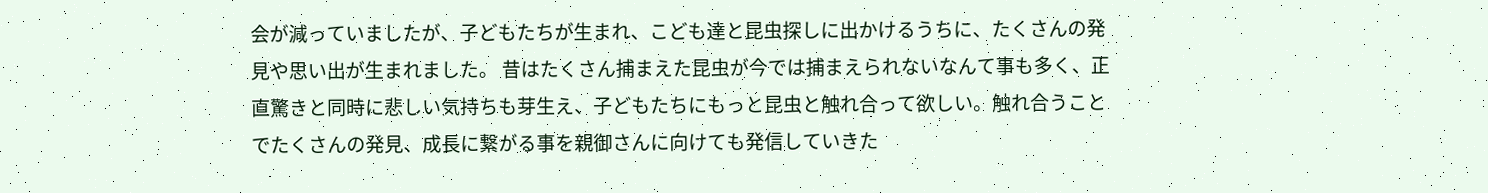会が減っていましたが、子どもたちが生まれ、こども達と昆虫探しに出かけるうちに、たくさんの発見や思い出が生まれました。 昔はたくさん捕まえた昆虫が今では捕まえられないなんて事も多く、正直驚きと同時に悲しい気持ちも芽生え、子どもたちにもっと昆虫と触れ合って欲しい。触れ合うことでたくさんの発見、成長に繋がる事を親御さんに向けても発信していきた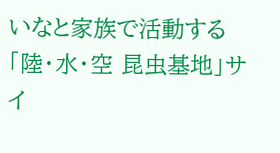いなと家族で活動する「陸・水・空 昆虫基地」サイ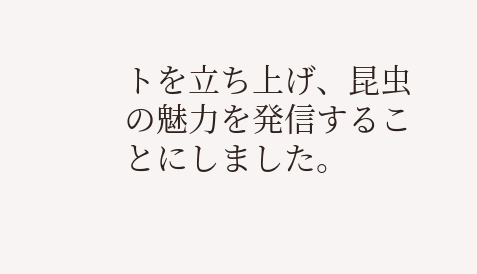トを立ち上げ、昆虫の魅力を発信することにしました。